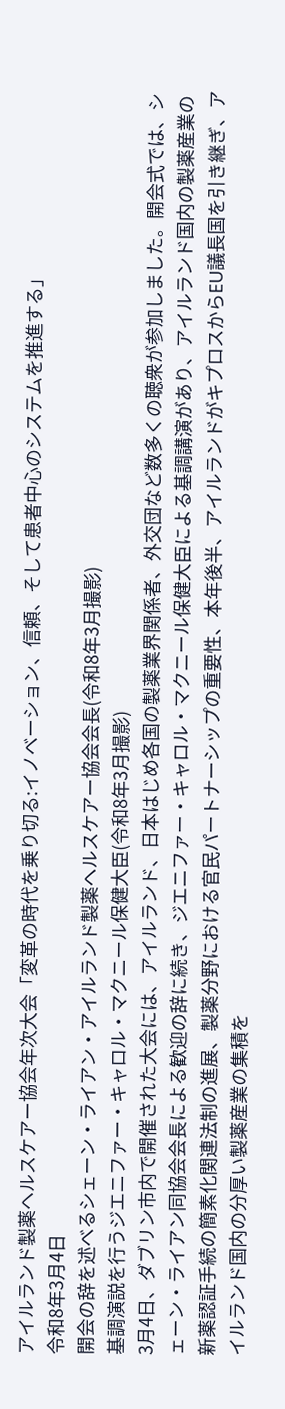アイルランド製薬ヘルスケアー協会年次大会「変革の時代を乗り切る:イノベーション、信頼、そして患者中心のシステムを推進する」
令和8年3月4日
開会の辞を述べるシェーン・ライアン・アイルランド製薬ヘルスケアー協会会長(令和8年3月撮影)
基調演説を行うジエニファー・キャロル・マクニール保健大臣(令和8年3月撮影)
3月4日、ダブリン市内で開催された大会には、アイルランド、日本はじめ各国の製薬業界関係者、外交団など数多くの聴衆が参加しました。開会式では、シェーン・ライアン同協会会長による歓迎の辞に続き、ジエニファー・キャロル・マクニール保健大臣による基調講演があり、アイルランド国内の製薬産業の新薬認証手続の簡素化関連法制の進展、製薬分野における官民パートナーシップの重要性、本年後半、アイルランドがキプロスからEU議長国を引き継ぎ、アイルランド国内の分厚い製薬産業の集積を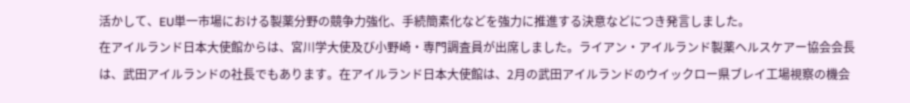活かして、EU単一市場における製薬分野の競争力強化、手続簡素化などを強力に推進する決意などにつき発言しました。
在アイルランド日本大使館からは、宮川学大使及び小野崎・専門調査員が出席しました。ライアン・アイルランド製薬ヘルスケアー協会会長は、武田アイルランドの社長でもあります。在アイルランド日本大使館は、2月の武田アイルランドのウイックロー県ブレイ工場視察の機会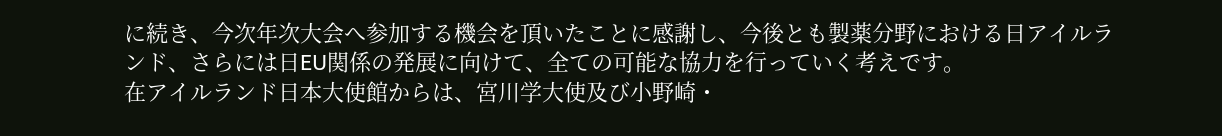に続き、今次年次大会へ参加する機会を頂いたことに感謝し、今後とも製薬分野における日アイルランド、さらには日EU関係の発展に向けて、全ての可能な協力を行っていく考えです。
在アイルランド日本大使館からは、宮川学大使及び小野崎・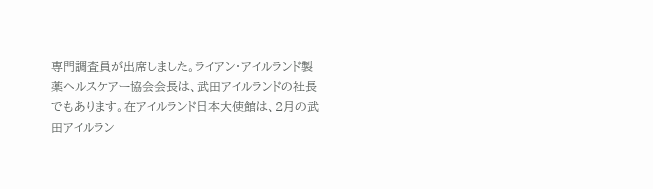専門調査員が出席しました。ライアン・アイルランド製薬ヘルスケアー協会会長は、武田アイルランドの社長でもあります。在アイルランド日本大使館は、2月の武田アイルラン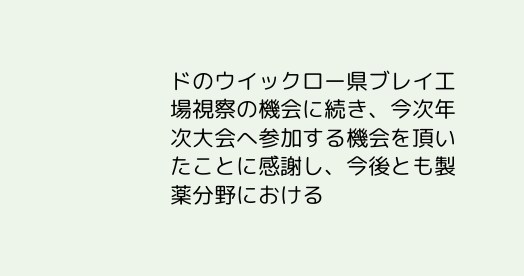ドのウイックロー県ブレイ工場視察の機会に続き、今次年次大会へ参加する機会を頂いたことに感謝し、今後とも製薬分野における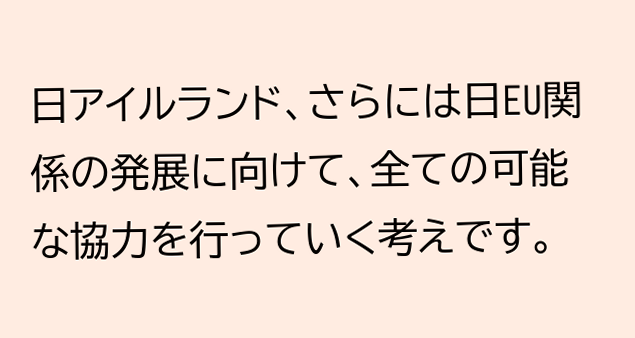日アイルランド、さらには日EU関係の発展に向けて、全ての可能な協力を行っていく考えです。